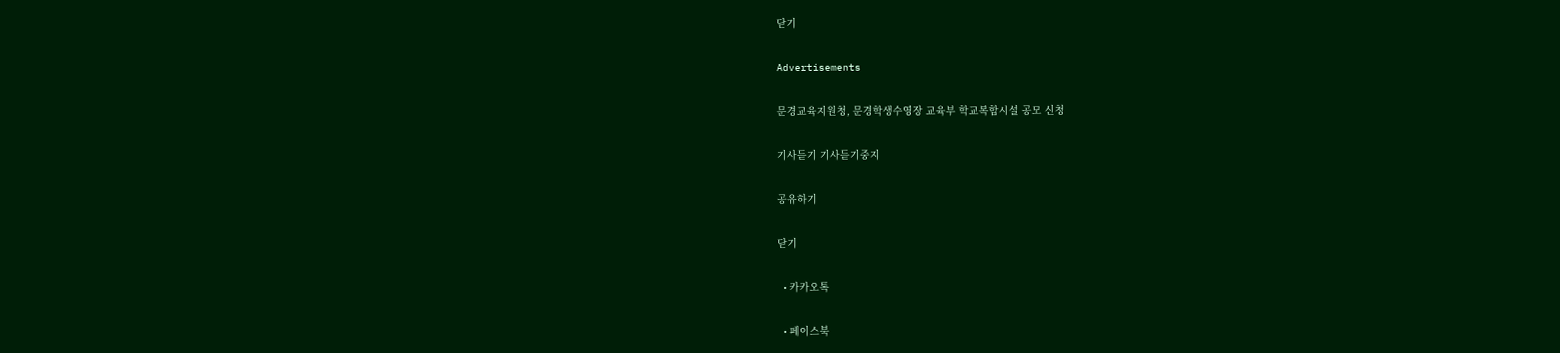닫기

Advertisements

문경교육지원청, 문경학생수영장 교육부 학교복합시설 공모 신청

기사듣기 기사듣기중지

공유하기

닫기

  • 카카오톡

  • 페이스북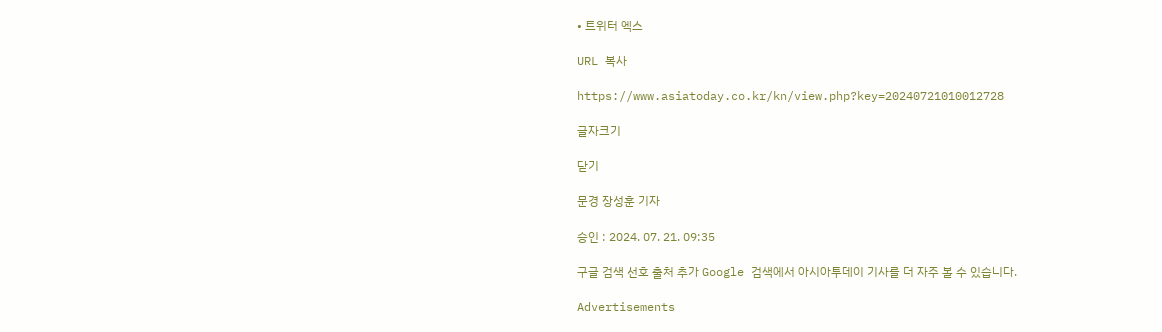• 트위터 엑스

URL 복사

https://www.asiatoday.co.kr/kn/view.php?key=20240721010012728

글자크기

닫기

문경 장성훈 기자

승인 : 2024. 07. 21. 09:35

구글 검색 선호 출처 추가 Google 검색에서 아시아투데이 기사를 더 자주 볼 수 있습니다.

Advertisements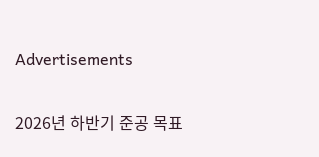Advertisements

2026년 하반기 준공 목표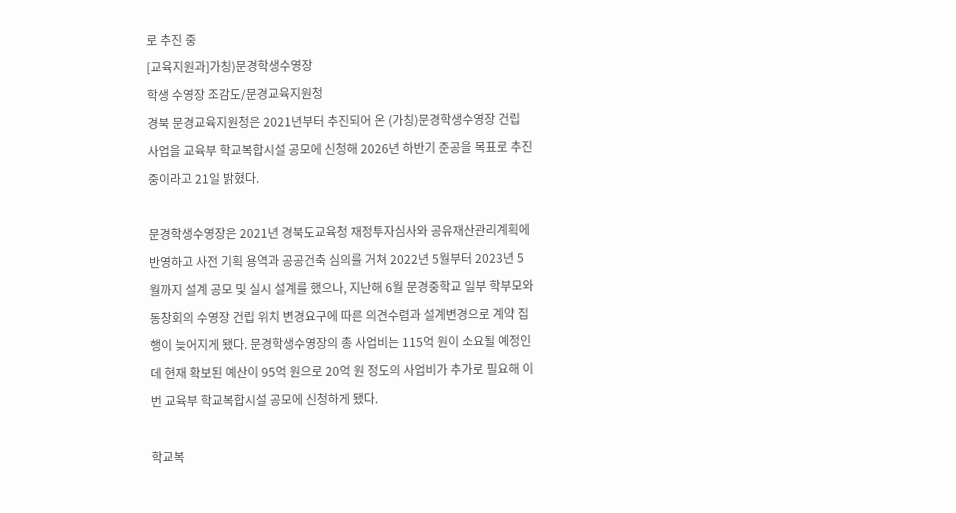로 추진 중
[교육지원과]가칭)문경학생수영장
학생 수영장 조감도/문경교육지원청
경북 문경교육지원청은 2021년부터 추진되어 온 (가칭)문경학생수영장 건립 사업을 교육부 학교복합시설 공모에 신청해 2026년 하반기 준공을 목표로 추진 중이라고 21일 밝혔다.

문경학생수영장은 2021년 경북도교육청 재정투자심사와 공유재산관리계획에 반영하고 사전 기획 용역과 공공건축 심의를 거쳐 2022년 5월부터 2023년 5월까지 설계 공모 및 실시 설계를 했으나, 지난해 6월 문경중학교 일부 학부모와 동창회의 수영장 건립 위치 변경요구에 따른 의견수렴과 설계변경으로 계약 집행이 늦어지게 됐다. 문경학생수영장의 총 사업비는 115억 원이 소요될 예정인데 현재 확보된 예산이 95억 원으로 20억 원 정도의 사업비가 추가로 필요해 이번 교육부 학교복합시설 공모에 신청하게 됐다.

학교복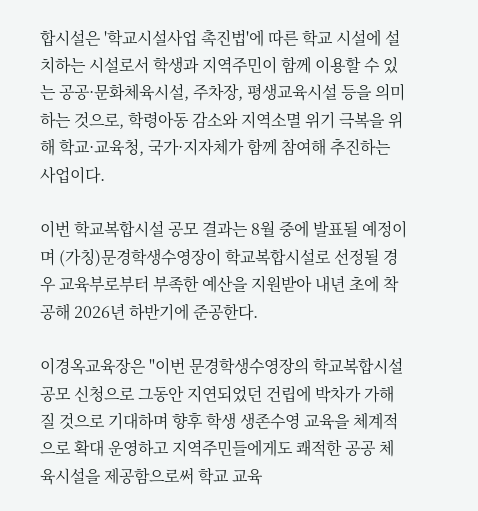합시설은 '학교시설사업 촉진법'에 따른 학교 시설에 설치하는 시설로서 학생과 지역주민이 함께 이용할 수 있는 공공·문화체육시설, 주차장, 평생교육시설 등을 의미하는 것으로, 학령아동 감소와 지역소멸 위기 극복을 위해 학교·교육청, 국가·지자체가 함께 참여해 추진하는 사업이다.

이번 학교복합시설 공모 결과는 8월 중에 발표될 예정이며 (가칭)문경학생수영장이 학교복합시설로 선정될 경우 교육부로부터 부족한 예산을 지원받아 내년 초에 착공해 2026년 하반기에 준공한다.

이경옥교육장은 "이번 문경학생수영장의 학교복합시설 공모 신청으로 그동안 지연되었던 건립에 박차가 가해질 것으로 기대하며 향후 학생 생존수영 교육을 체계적으로 확대 운영하고 지역주민들에게도 쾌적한 공공 체육시설을 제공함으로써 학교 교육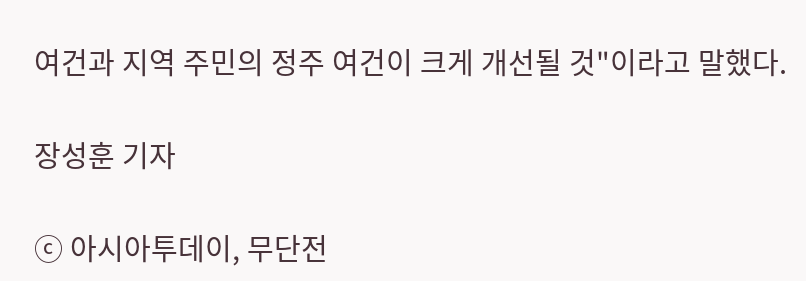여건과 지역 주민의 정주 여건이 크게 개선될 것"이라고 말했다.

장성훈 기자

ⓒ 아시아투데이, 무단전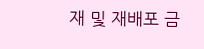재 및 재배포 금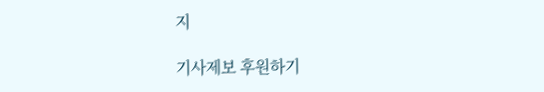지

기사제보 후원하기